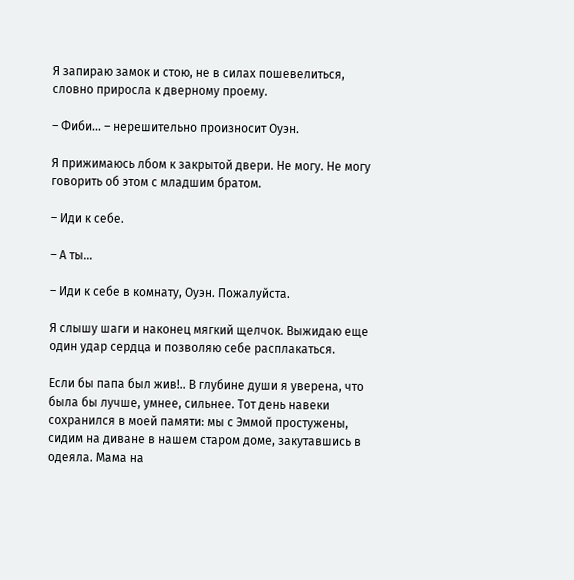Я запираю замок и стою, не в силах пошевелиться, словно приросла к дверному проему.

– Фиби… – нерешительно произносит Оуэн.

Я прижимаюсь лбом к закрытой двери. Не могу. Не могу говорить об этом с младшим братом.

– Иди к себе.

– А ты…

– Иди к себе в комнату, Оуэн. Пожалуйста.

Я слышу шаги и наконец мягкий щелчок. Выжидаю еще один удар сердца и позволяю себе расплакаться.

Если бы папа был жив!.. В глубине души я уверена, что была бы лучше, умнее, сильнее. Тот день навеки сохранился в моей памяти: мы с Эммой простужены, сидим на диване в нашем старом доме, закутавшись в одеяла. Мама на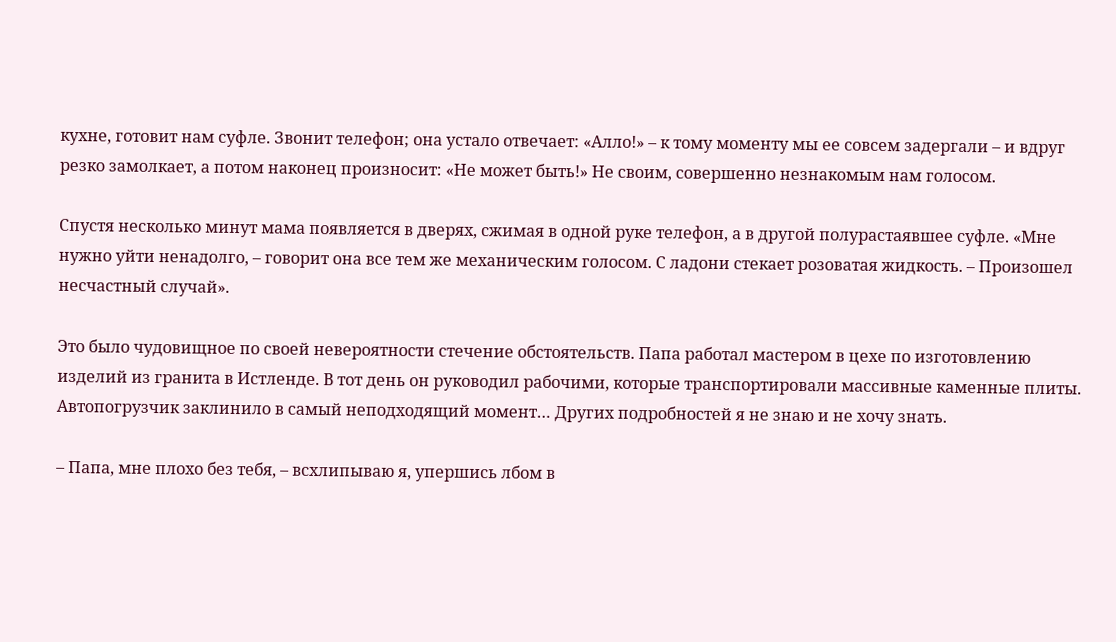кухне, готовит нам суфле. Звонит телефон; она устало отвечает: «Алло!» – к тому моменту мы ее совсем задергали – и вдруг резко замолкает, а потом наконец произносит: «Не может быть!» Не своим, совершенно незнакомым нам голосом.

Спустя несколько минут мама появляется в дверях, сжимая в одной руке телефон, а в другой полурастаявшее суфле. «Мне нужно уйти ненадолго, – говорит она все тем же механическим голосом. С ладони стекает розоватая жидкость. – Произошел несчастный случай».

Это было чудовищное по своей невероятности стечение обстоятельств. Папа работал мастером в цехе по изготовлению изделий из гранита в Истленде. В тот день он руководил рабочими, которые транспортировали массивные каменные плиты. Автопогрузчик заклинило в самый неподходящий момент… Других подробностей я не знаю и не хочу знать.

– Папа, мне плохо без тебя, – всхлипываю я, упершись лбом в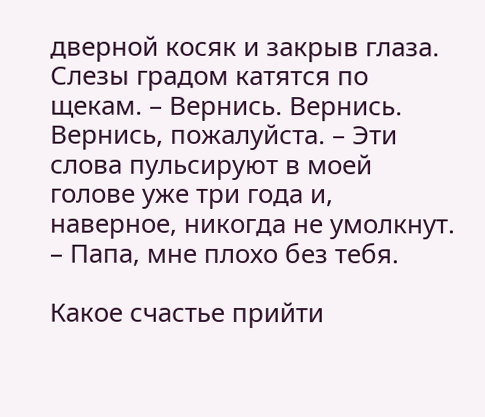дверной косяк и закрыв глаза. Слезы градом катятся по щекам. – Вернись. Вернись. Вернись, пожалуйста. – Эти слова пульсируют в моей голове уже три года и, наверное, никогда не умолкнут. – Папа, мне плохо без тебя.

Какое счастье прийти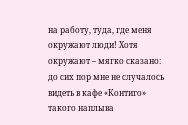на работу, туда, где меня окружают люди! Хотя окружают – мягко сказано: до сих пор мне не случалось видеть в кафе «Контиго» такого наплыва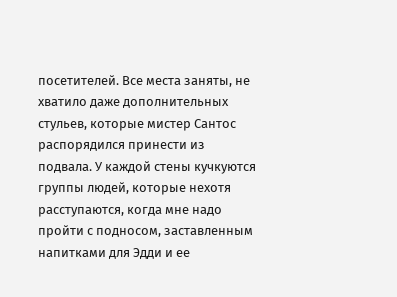посетителей. Все места заняты, не хватило даже дополнительных стульев, которые мистер Сантос распорядился принести из подвала. У каждой стены кучкуются группы людей, которые нехотя расступаются, когда мне надо пройти с подносом, заставленным напитками для Эдди и ее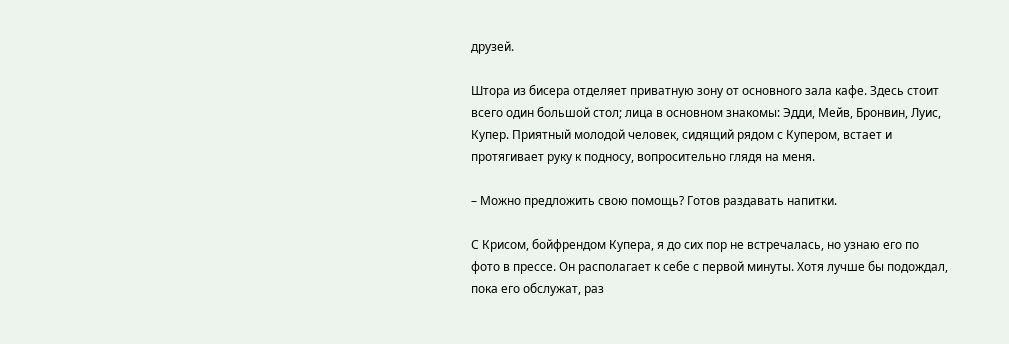друзей.

Штора из бисера отделяет приватную зону от основного зала кафе. Здесь стоит всего один большой стол; лица в основном знакомы: Эдди, Мейв, Бронвин, Луис, Купер. Приятный молодой человек, сидящий рядом с Купером, встает и протягивает руку к подносу, вопросительно глядя на меня.

– Можно предложить свою помощь? Готов раздавать напитки.

С Крисом, бойфрендом Купера, я до сих пор не встречалась, но узнаю его по фото в прессе. Он располагает к себе с первой минуты. Хотя лучше бы подождал, пока его обслужат, раз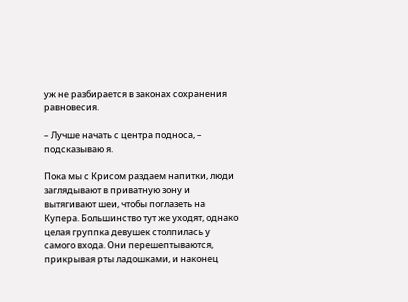уж не разбирается в законах сохранения равновесия.

– Лучше начать с центра подноса, – подсказываю я.

Пока мы с Крисом раздаем напитки, люди заглядывают в приватную зону и вытягивают шеи, чтобы поглазеть на Купера. Большинство тут же уходят, однако целая группка девушек столпилась у самого входа. Они перешептываются, прикрывая рты ладошками, и наконец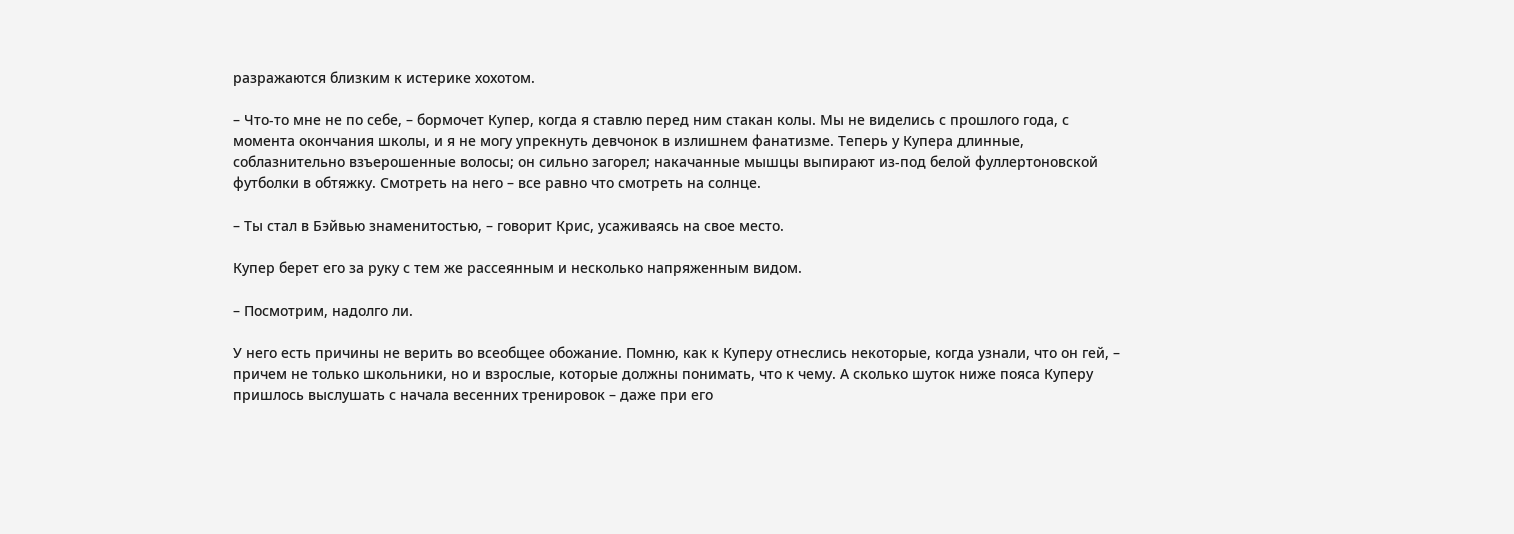разражаются близким к истерике хохотом.

– Что-то мне не по себе, – бормочет Купер, когда я ставлю перед ним стакан колы. Мы не виделись с прошлого года, с момента окончания школы, и я не могу упрекнуть девчонок в излишнем фанатизме. Теперь у Купера длинные, соблазнительно взъерошенные волосы; он сильно загорел; накачанные мышцы выпирают из-под белой фуллертоновской футболки в обтяжку. Смотреть на него – все равно что смотреть на солнце.

– Ты стал в Бэйвью знаменитостью, – говорит Крис, усаживаясь на свое место.

Купер берет его за руку с тем же рассеянным и несколько напряженным видом.

– Посмотрим, надолго ли.

У него есть причины не верить во всеобщее обожание. Помню, как к Куперу отнеслись некоторые, когда узнали, что он гей, – причем не только школьники, но и взрослые, которые должны понимать, что к чему. А сколько шуток ниже пояса Куперу пришлось выслушать с начала весенних тренировок – даже при его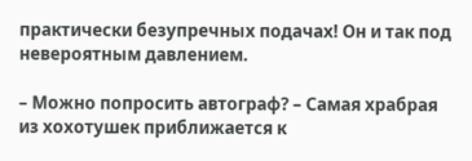практически безупречных подачах! Он и так под невероятным давлением.

– Можно попросить автограф? – Самая храбрая из хохотушек приближается к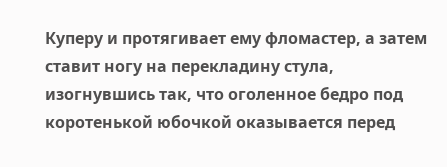Куперу и протягивает ему фломастер, а затем ставит ногу на перекладину стула, изогнувшись так, что оголенное бедро под коротенькой юбочкой оказывается перед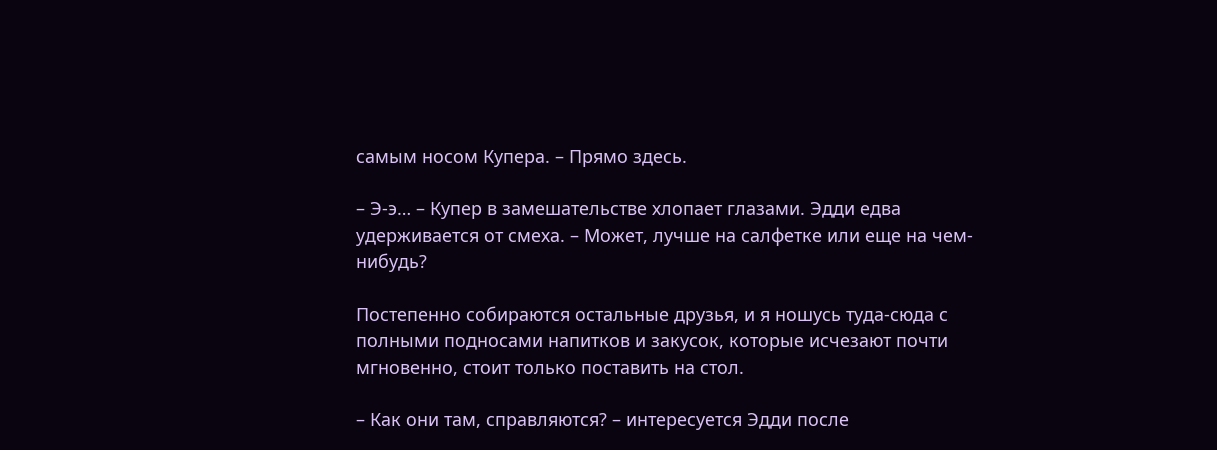самым носом Купера. – Прямо здесь.

– Э-э… – Купер в замешательстве хлопает глазами. Эдди едва удерживается от смеха. – Может, лучше на салфетке или еще на чем-нибудь?

Постепенно собираются остальные друзья, и я ношусь туда-сюда с полными подносами напитков и закусок, которые исчезают почти мгновенно, стоит только поставить на стол.

– Как они там, справляются? – интересуется Эдди после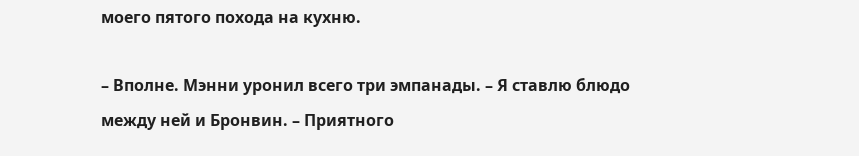моего пятого похода на кухню.

– Вполне. Мэнни уронил всего три эмпанады. – Я ставлю блюдо между ней и Бронвин. – Приятного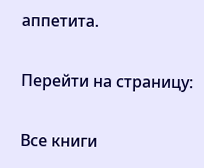аппетита.

Перейти на страницу:

Все книги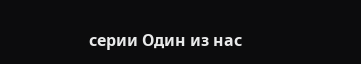серии Один из нас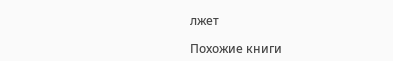лжет

Похожие книги